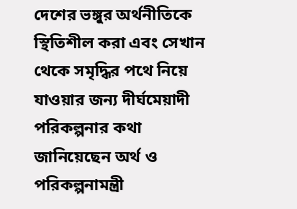দেশের ভঙ্গুর অর্থনীতিকে স্থিতিশীল করা এবং সেখান থেকে সমৃদ্ধির পথে নিয়ে যাওয়ার জন্য দীর্ঘমেয়াদী পরিকল্পনার কথা জানিয়েছেন অর্থ ও পরিকল্পনামন্ত্রী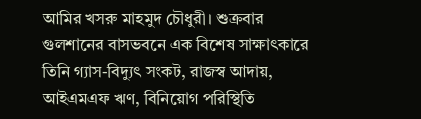আমির খসরু মাহমুদ চৌধুরী। শুক্রবার গুলশানের বাসভবনে এক বিশেষ সাক্ষাৎকারে তিনি গ্যাস-বিদ্যুৎ সংকট, রাজস্ব আদায়, আইএমএফ ঋণ, বিনিয়োগ পরিস্থিতি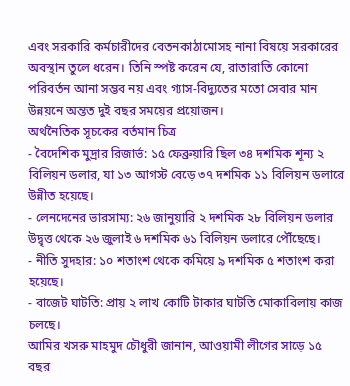এবং সরকারি কর্মচারীদের বেতনকাঠামোসহ নানা বিষয়ে সরকারের অবস্থান তুলে ধরেন। তিনি স্পষ্ট করেন যে, রাতারাতি কোনো পরিবর্তন আনা সম্ভব নয় এবং গ্যাস-বিদ্যুতের মতো সেবার মান উন্নয়নে অন্তত দুই বছর সময়ের প্রয়োজন।
অর্থনৈতিক সূচকের বর্তমান চিত্র
- বৈদেশিক মুদ্রার রিজার্ভ: ১৫ ফেব্রুয়ারি ছিল ৩৪ দশমিক শূন্য ২ বিলিয়ন ডলার, যা ১৩ আগস্ট বেড়ে ৩৭ দশমিক ১১ বিলিয়ন ডলারে উন্নীত হয়েছে।
- লেনদেনের ভারসাম্য: ২৬ জানুয়ারি ২ দশমিক ২৮ বিলিয়ন ডলার উদ্বৃত্ত থেকে ২৬ জুলাই ৬ দশমিক ৬১ বিলিয়ন ডলারে পৌঁছেছে।
- নীতি সুদহার: ১০ শতাংশ থেকে কমিয়ে ৯ দশমিক ৫ শতাংশ করা হয়েছে।
- বাজেট ঘাটতি: প্রায় ২ লাখ কোটি টাকার ঘাটতি মোকাবিলায় কাজ চলছে।
আমির খসরু মাহমুদ চৌধুরী জানান, আওয়ামী লীগের সাড়ে ১৫ বছর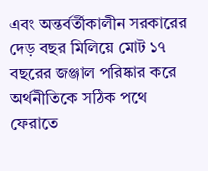এবং অন্তর্বর্তীকালীন সরকারের দেড় বছর মিলিয়ে মোট ১৭ বছরের জঞ্জাল পরিষ্কার করে অর্থনীতিকে সঠিক পথে ফেরাতে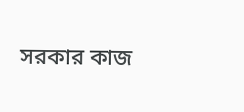সরকার কাজ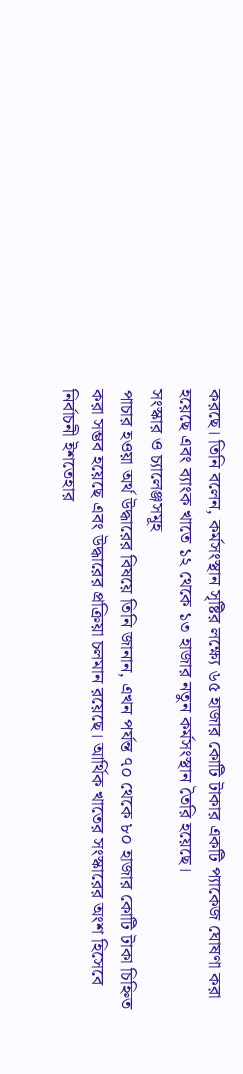করছে। তিনি বলেন, কর্মসংস্থান সৃষ্টির লক্ষ্যে ৬৫ হাজার কোটি টাকার একটি প্যাকেজ ঘোষণা করা হয়েছে এবং ব্যাংক খাতে ১২ থেকে ১৩ হাজার নতুন কর্মসংস্থান তৈরি হয়েছে।
সংস্কার ও চ্যালেঞ্জসমূহ
পাচার হওয়া অর্থ উদ্ধারের বিষয়ে তিনি জানান, এখন পর্যন্ত ৭০ থেকে ৮০ হাজার কোটি টাকা চিহ্নিত করা সম্ভব হয়েছে এবং উদ্ধারের প্রক্রিয়া চলমান রয়েছে। আর্থিক খাতের সংস্কারের অংশ হিসেবে নির্বাচনী ইশতেহার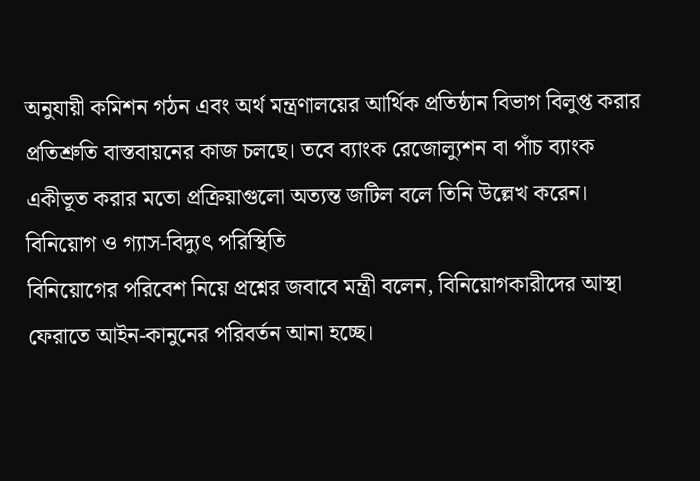অনুযায়ী কমিশন গঠন এবং অর্থ মন্ত্রণালয়ের আর্থিক প্রতিষ্ঠান বিভাগ বিলুপ্ত করার প্রতিশ্রুতি বাস্তবায়নের কাজ চলছে। তবে ব্যাংক রেজোল্যুশন বা পাঁচ ব্যাংক একীভূত করার মতো প্রক্রিয়াগুলো অত্যন্ত জটিল বলে তিনি উল্লেখ করেন।
বিনিয়োগ ও গ্যাস-বিদ্যুৎ পরিস্থিতি
বিনিয়োগের পরিবেশ নিয়ে প্রশ্নের জবাবে মন্ত্রী বলেন, বিনিয়োগকারীদের আস্থা ফেরাতে আইন-কানুনের পরিবর্তন আনা হচ্ছে।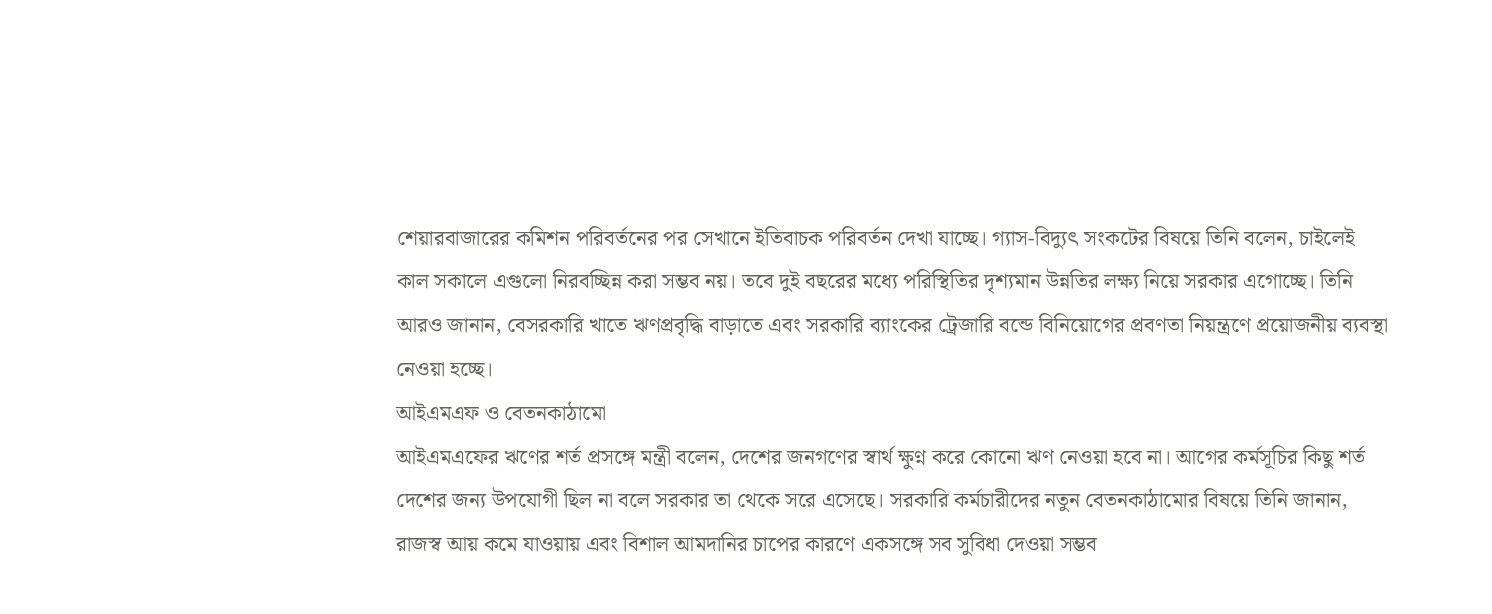শেয়ারবাজারের কমিশন পরিবর্তনের পর সেখানে ইতিবাচক পরিবর্তন দেখা যাচ্ছে। গ্যাস-বিদ্যুৎ সংকটের বিষয়ে তিনি বলেন, চাইলেই কাল সকালে এগুলো নিরবচ্ছিন্ন করা সম্ভব নয়। তবে দুই বছরের মধ্যে পরিস্থিতির দৃশ্যমান উন্নতির লক্ষ্য নিয়ে সরকার এগোচ্ছে। তিনি আরও জানান, বেসরকারি খাতে ঋণপ্রবৃদ্ধি বাড়াতে এবং সরকারি ব্যাংকের ট্রেজারি বন্ডে বিনিয়োগের প্রবণতা নিয়ন্ত্রণে প্রয়োজনীয় ব্যবস্থা নেওয়া হচ্ছে।
আইএমএফ ও বেতনকাঠামো
আইএমএফের ঋণের শর্ত প্রসঙ্গে মন্ত্রী বলেন, দেশের জনগণের স্বার্থ ক্ষুণ্ন করে কোনো ঋণ নেওয়া হবে না। আগের কর্মসূচির কিছু শর্ত দেশের জন্য উপযোগী ছিল না বলে সরকার তা থেকে সরে এসেছে। সরকারি কর্মচারীদের নতুন বেতনকাঠামোর বিষয়ে তিনি জানান, রাজস্ব আয় কমে যাওয়ায় এবং বিশাল আমদানির চাপের কারণে একসঙ্গে সব সুবিধা দেওয়া সম্ভব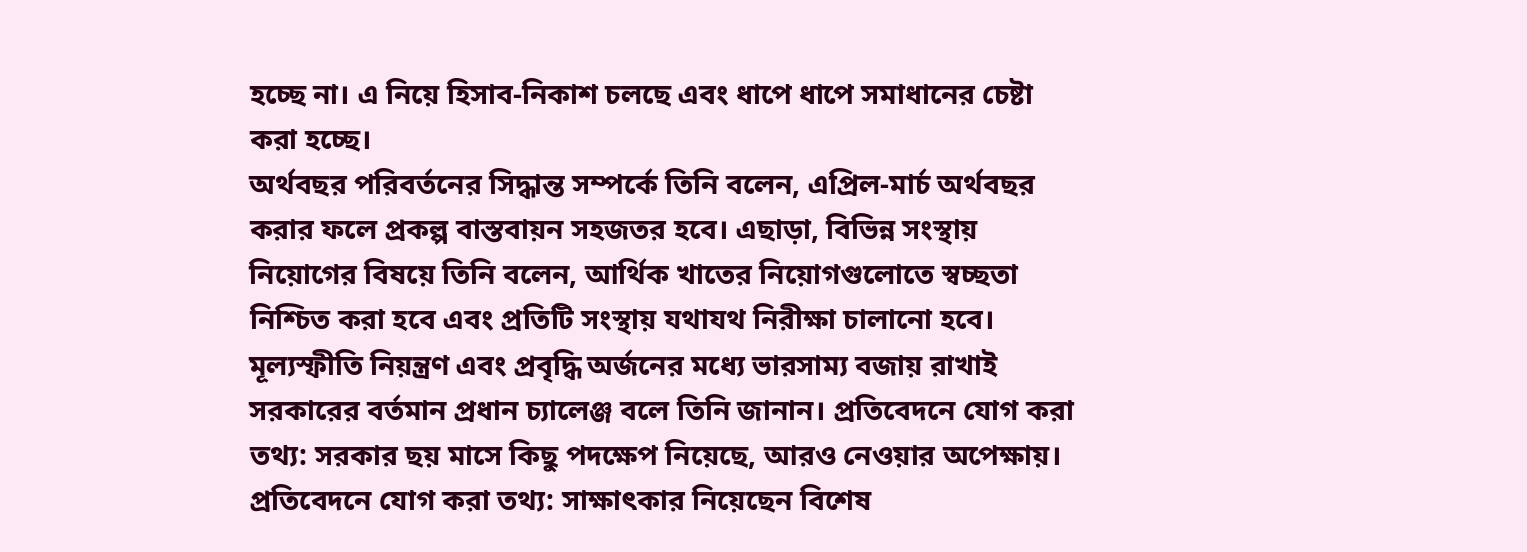হচ্ছে না। এ নিয়ে হিসাব-নিকাশ চলছে এবং ধাপে ধাপে সমাধানের চেষ্টা করা হচ্ছে।
অর্থবছর পরিবর্তনের সিদ্ধান্ত সম্পর্কে তিনি বলেন, এপ্রিল-মার্চ অর্থবছর করার ফলে প্রকল্প বাস্তবায়ন সহজতর হবে। এছাড়া, বিভিন্ন সংস্থায় নিয়োগের বিষয়ে তিনি বলেন, আর্থিক খাতের নিয়োগগুলোতে স্বচ্ছতা নিশ্চিত করা হবে এবং প্রতিটি সংস্থায় যথাযথ নিরীক্ষা চালানো হবে। মূল্যস্ফীতি নিয়ন্ত্রণ এবং প্রবৃদ্ধি অর্জনের মধ্যে ভারসাম্য বজায় রাখাই সরকারের বর্তমান প্রধান চ্যালেঞ্জ বলে তিনি জানান। প্রতিবেদনে যোগ করা তথ্য: সরকার ছয় মাসে কিছু পদক্ষেপ নিয়েছে, আরও নেওয়ার অপেক্ষায়। প্রতিবেদনে যোগ করা তথ্য: সাক্ষাৎকার নিয়েছেন বিশেষ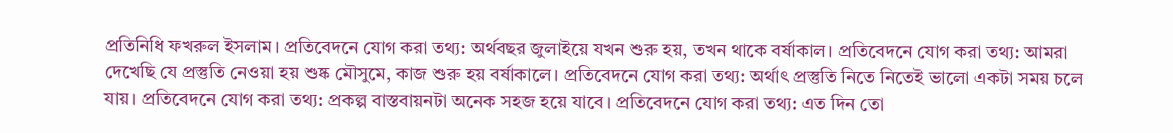প্রতিনিধি ফখরুল ইসলাম। প্রতিবেদনে যোগ করা তথ্য: অর্থবছর জুলাইয়ে যখন শুরু হয়, তখন থাকে বর্ষাকাল। প্রতিবেদনে যোগ করা তথ্য: আমরা দেখেছি যে প্রস্তুতি নেওয়া হয় শুষ্ক মৌসুমে, কাজ শুরু হয় বর্ষাকালে। প্রতিবেদনে যোগ করা তথ্য: অর্থাৎ প্রস্তুতি নিতে নিতেই ভালো একটা সময় চলে যায়। প্রতিবেদনে যোগ করা তথ্য: প্রকল্প বাস্তবায়নটা অনেক সহজ হয়ে যাবে। প্রতিবেদনে যোগ করা তথ্য: এত দিন তো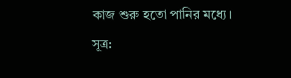কাজ শুরু হতো পানির মধ্যে।
সূত্র: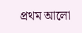প্রথম আলো